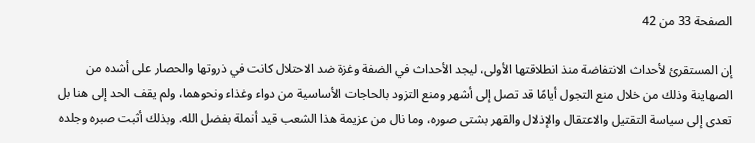الصفحة 33 من 42

إن المستقرئ لأحداث الانتفاضة منذ انطلاقتها الأولى، ليجد الأحداث في الضفة وغزة ضد الاحتلال كانت في ذروتها والحصار على أشده من الصهاينة وذلك من خلال منع التجول أيامًا قد تصل إلى أشهر ومنع التزود بالحاجات الأساسية من دواء وغذاء ونحوهما، ولم يقف الحد إلى هنا بل تعدى إلى سياسة التقتيل والاعتقال والإذلال والقهر بشتى صوره، وما نال من عزيمة هذا الشعب قيد أنملة بفضل الله. وبذلك أثبت صبره وجلده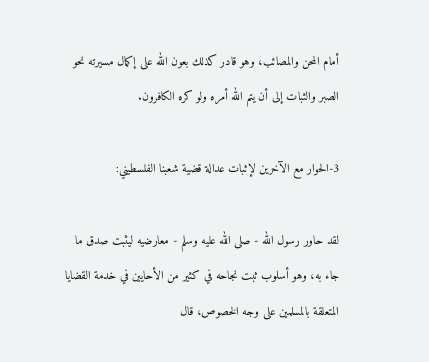أمام المحن والمصائب، وهو قادر كذلك بعون الله على إكمال مسيرته نحو الصبر والثبات إلى أن يتم الله أمره ولو كره الكافرون.

3-الحوار مع الآخرين لإثبات عدالة قضية شعبنا الفلسطيني:

لقد حاور رسول الله - صلى الله عليه وسلم - معارضيه ليثبت صدق ما جاء به، وهو أسلوب ثبت نجاحه في كثير من الأحايين في خدمة القضايا المتعلقة بالمسلمين على وجه الخصوص، قال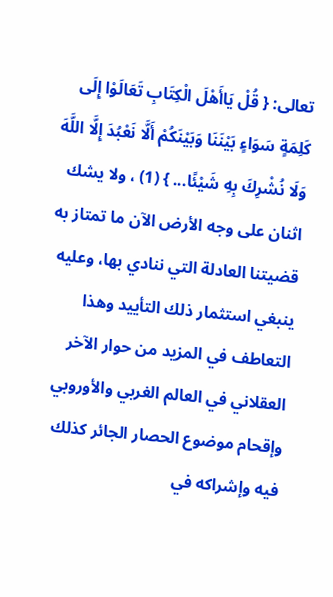تعالى: { قُلْ يَاأَهْلَ الْكِتَابِ تَعَالَوْا إِلَى كَلِمَةٍ سَوَاءٍ بَيْنَنَا وَبَيْنَكُمْ أَلَّا نَعْبُدَ إِلَّا اللَّهَ وَلَا نُشْرِكَ بِهِ شَيْئًا... } (1) ، ولا يشك اثنان على وجه الأرض الآن ما تمتاز به قضيتنا العادلة التي ننادي بها، وعليه ينبغي استثمار ذلك التأييد وهذا التعاطف في المزيد من حوار الآخر العقلاني في العالم الغربي والأوروبي وإقحام موضوع الحصار الجائر كذلك فيه وإشراكه في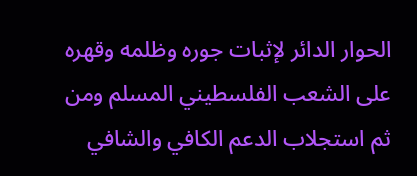الحوار الدائر لإثبات جوره وظلمه وقهره على الشعب الفلسطيني المسلم ومن ثم استجلاب الدعم الكافي والشافي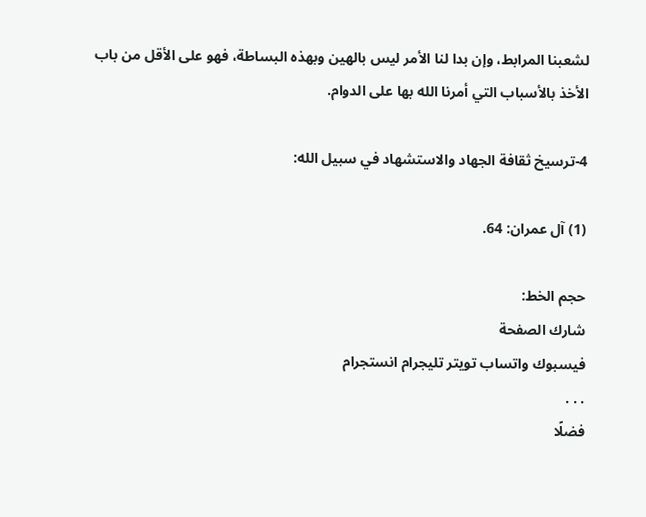لشعبنا المرابط، وإن بدا لنا الأمر ليس بالهين وبهذه البساطة، فهو على الأقل من باب الأخذ بالأسباب التي أمرنا الله بها على الدوام.

4-ترسيخ ثقافة الجهاد والاستشهاد في سبيل الله:

(1) آل عمران: 64.

حجم الخط:
شارك الصفحة
فيسبوك واتساب تويتر تليجرام انستجرام
. . .
فضلًا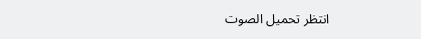انتظر تحميل الصوت